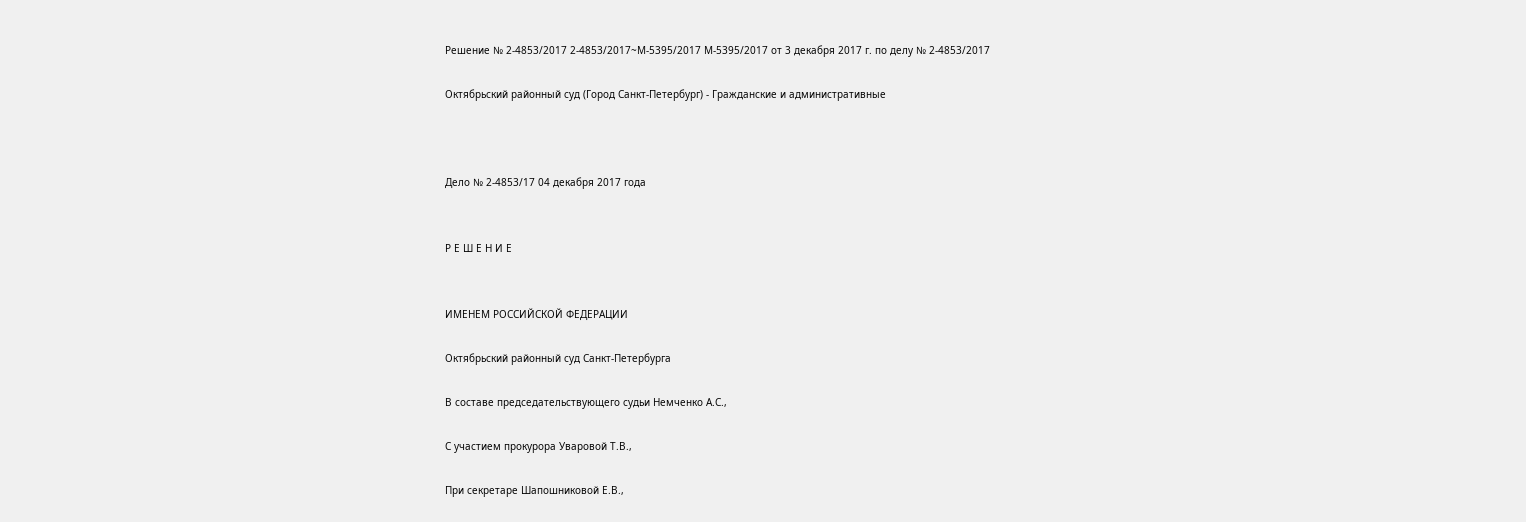Решение № 2-4853/2017 2-4853/2017~М-5395/2017 М-5395/2017 от 3 декабря 2017 г. по делу № 2-4853/2017

Октябрьский районный суд (Город Санкт-Петербург) - Гражданские и административные



Дело № 2-4853/17 04 декабря 2017 года


Р Е Ш Е Н И Е


ИМЕНЕМ РОССИЙСКОЙ ФЕДЕРАЦИИ

Октябрьский районный суд Санкт-Петербурга

В составе председательствующего судьи Немченко А.С.,

С участием прокурора Уваровой Т.В.,

При секретаре Шапошниковой Е.В.,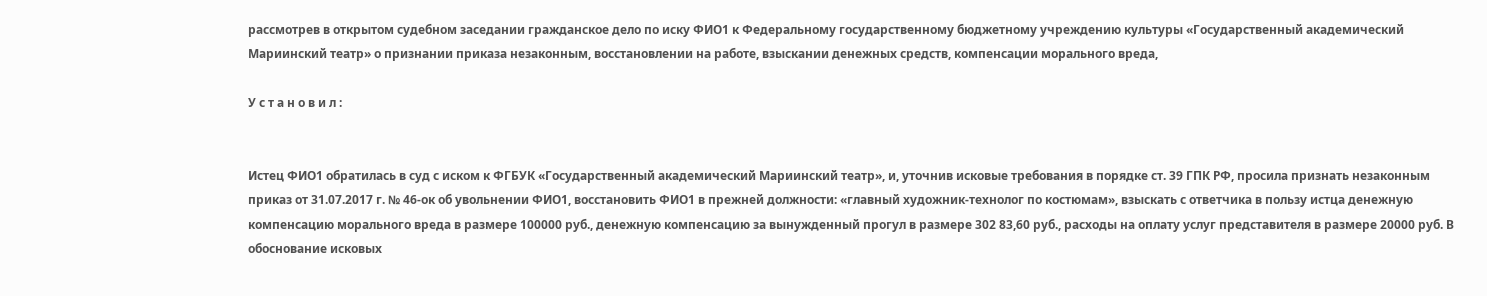рассмотрев в открытом судебном заседании гражданское дело по иску ФИО1 к Федеральному государственному бюджетному учреждению культуры «Государственный академический Мариинский театр» о признании приказа незаконным, восстановлении на работе, взыскании денежных средств, компенсации морального вреда,

У с т а н о в и л :


Истец ФИО1 обратилась в суд с иском к ФГБУК «Государственный академический Мариинский театр», и, уточнив исковые требования в порядке ст. 39 ГПК РФ, просила признать незаконным приказ от 31.07.2017 г. № 46-ок об увольнении ФИО1, восстановить ФИО1 в прежней должности: «главный художник-технолог по костюмам», взыскать с ответчика в пользу истца денежную компенсацию морального вреда в размере 100000 руб., денежную компенсацию за вынужденный прогул в размере 302 83,60 руб., расходы на оплату услуг представителя в размере 20000 руб. В обоснование исковых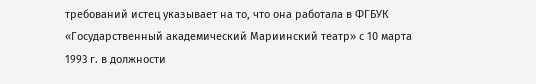требований истец указывает на то, что она работала в ФГБУК «Государственный академический Мариинский театр» с 10 марта 1993 г. в должности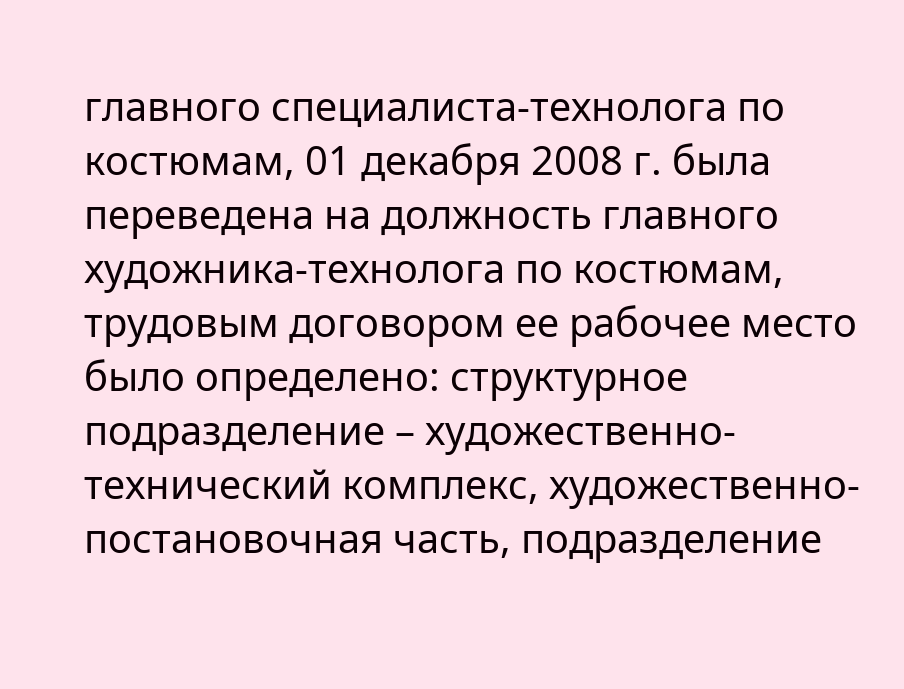главного специалиста-технолога по костюмам, 01 декабря 2008 г. была переведена на должность главного художника-технолога по костюмам, трудовым договором ее рабочее место было определено: структурное подразделение – художественно-технический комплекс, художественно-постановочная часть, подразделение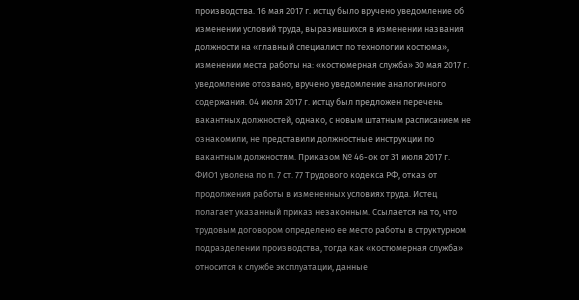производства. 16 мая 2017 г. истцу было вручено уведомление об изменении условий труда, выразившихся в изменении названия должности на «главный специалист по технологии костюма», изменении места работы на: «костюмерная служба» 30 мая 2017 г. уведомление отозвано, вручено уведомление аналогичного содержания. 04 июля 2017 г. истцу был предложен перечень вакантных должностей, однако, с новым штатным расписанием не ознакомили, не представили должностные инструкции по вакантным должностям. Приказом № 46-ок от 31 июля 2017 г. ФИО1 уволена по п. 7 ст. 77 Трудового кодекса РФ, отказ от продолжения работы в измененных условиях труда. Истец полагает указанный приказ незаконным. Ссылается на то, что трудовым договором определено ее место работы в структурном подразделении производства, тогда как «костюмерная служба» относится к службе эксплуатации, данные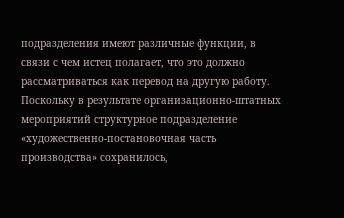подразделения имеют различные функции, в связи с чем истец полагает, что это должно рассматриваться как перевод на другую работу. Поскольку в результате организационно-штатных мероприятий структурное подразделение «художественно-постановочная часть производства» сохранилось,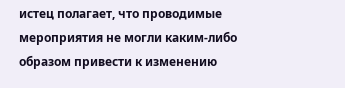истец полагает, что проводимые мероприятия не могли каким-либо образом привести к изменению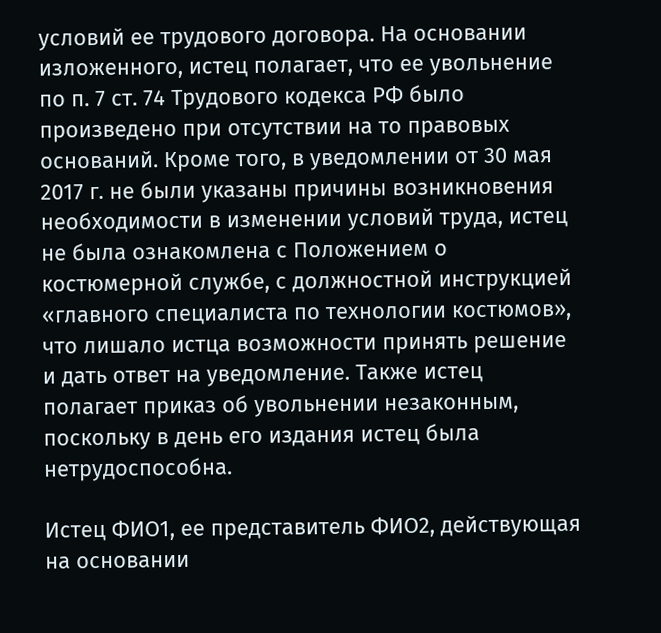условий ее трудового договора. На основании изложенного, истец полагает, что ее увольнение по п. 7 ст. 74 Трудового кодекса РФ было произведено при отсутствии на то правовых оснований. Кроме того, в уведомлении от 30 мая 2017 г. не были указаны причины возникновения необходимости в изменении условий труда, истец не была ознакомлена с Положением о костюмерной службе, с должностной инструкцией «главного специалиста по технологии костюмов», что лишало истца возможности принять решение и дать ответ на уведомление. Также истец полагает приказ об увольнении незаконным, поскольку в день его издания истец была нетрудоспособна.

Истец ФИО1, ее представитель ФИО2, действующая на основании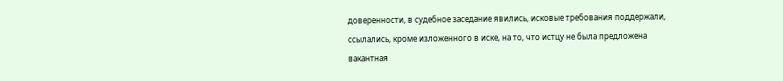доверенности, в судебное заседание явились, исковые требования поддержали, ссылались, кроме изложенного в иске, на то, что истцу не была предложена вакантная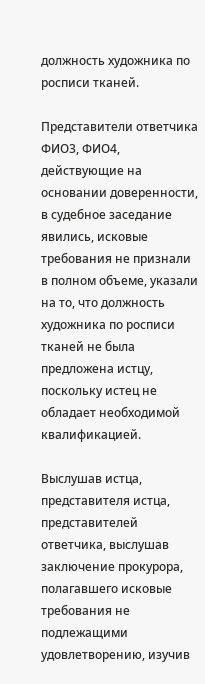должность художника по росписи тканей.

Представители ответчика ФИО3, ФИО4, действующие на основании доверенности, в судебное заседание явились, исковые требования не признали в полном объеме, указали на то, что должность художника по росписи тканей не была предложена истцу, поскольку истец не обладает необходимой квалификацией.

Выслушав истца, представителя истца, представителей ответчика, выслушав заключение прокурора, полагавшего исковые требования не подлежащими удовлетворению, изучив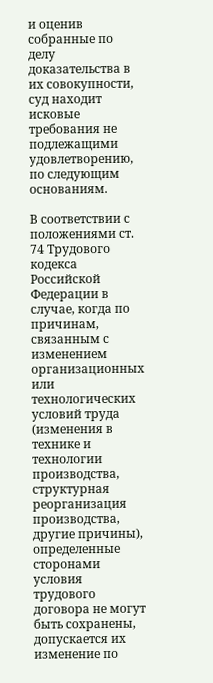и оценив собранные по делу доказательства в их совокупности, суд находит исковые требования не подлежащими удовлетворению, по следующим основаниям.

В соответствии с положениями ст. 74 Трудового кодекса Российской Федерации в случае, когда по причинам, связанным с изменением организационных или технологических условий труда (изменения в технике и технологии производства, структурная реорганизация производства, другие причины), определенные сторонами условия трудового договора не могут быть сохранены, допускается их изменение по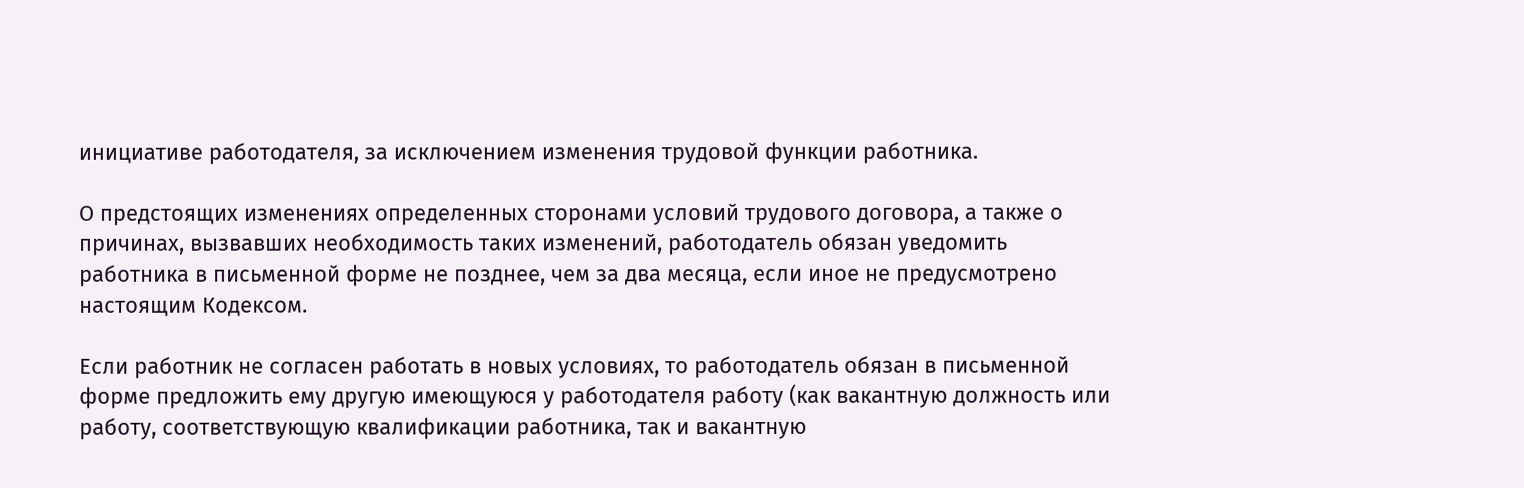инициативе работодателя, за исключением изменения трудовой функции работника.

О предстоящих изменениях определенных сторонами условий трудового договора, а также о причинах, вызвавших необходимость таких изменений, работодатель обязан уведомить работника в письменной форме не позднее, чем за два месяца, если иное не предусмотрено настоящим Кодексом.

Если работник не согласен работать в новых условиях, то работодатель обязан в письменной форме предложить ему другую имеющуюся у работодателя работу (как вакантную должность или работу, соответствующую квалификации работника, так и вакантную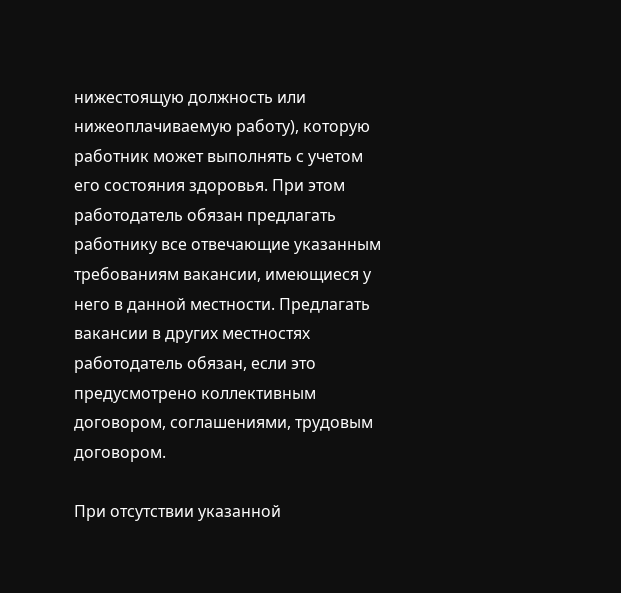нижестоящую должность или нижеоплачиваемую работу), которую работник может выполнять с учетом его состояния здоровья. При этом работодатель обязан предлагать работнику все отвечающие указанным требованиям вакансии, имеющиеся у него в данной местности. Предлагать вакансии в других местностях работодатель обязан, если это предусмотрено коллективным договором, соглашениями, трудовым договором.

При отсутствии указанной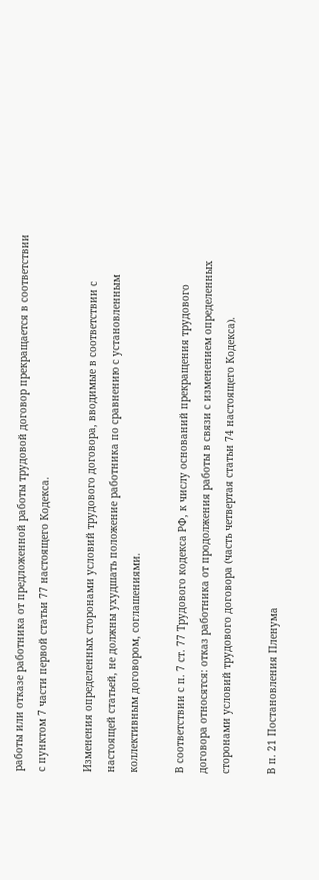работы или отказе работника от предложенной работы трудовой договор прекращается в соответствии с пунктом 7 части первой статьи 77 настоящего Кодекса.

Изменения определенных сторонами условий трудового договора, вводимые в соответствии с настоящей статьей, не должны ухудшать положение работника по сравнению с установленным коллективным договором, соглашениями.

В соответствии с п. 7 ст. 77 Трудового кодекса РФ, к числу оснований прекращения трудового договора относятся: отказ работника от продолжения работы в связи с изменением определенных сторонами условий трудового договора (часть четвертая статьи 74 настоящего Кодекса).

В п. 21 Постановления Пленума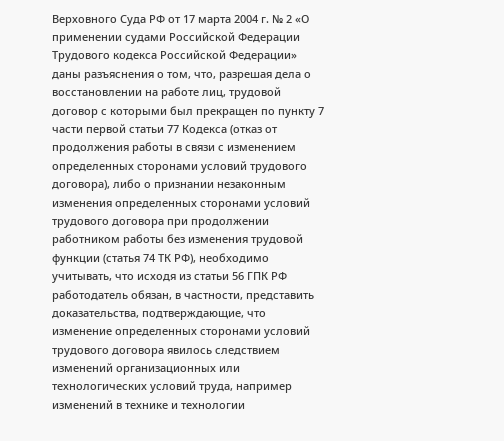Верховного Суда РФ от 17 марта 2004 г. № 2 «О применении судами Российской Федерации Трудового кодекса Российской Федерации» даны разъяснения о том, что, разрешая дела о восстановлении на работе лиц, трудовой договор с которыми был прекращен по пункту 7 части первой статьи 77 Кодекса (отказ от продолжения работы в связи с изменением определенных сторонами условий трудового договора), либо о признании незаконным изменения определенных сторонами условий трудового договора при продолжении работником работы без изменения трудовой функции (статья 74 ТК РФ), необходимо учитывать, что исходя из статьи 56 ГПК РФ работодатель обязан, в частности, представить доказательства, подтверждающие, что изменение определенных сторонами условий трудового договора явилось следствием изменений организационных или технологических условий труда, например изменений в технике и технологии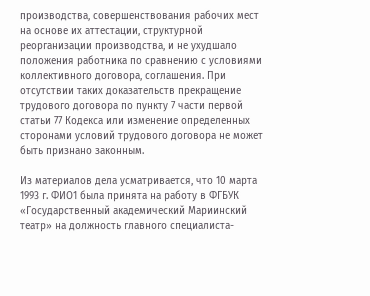производства, совершенствования рабочих мест на основе их аттестации, структурной реорганизации производства, и не ухудшало положения работника по сравнению с условиями коллективного договора, соглашения. При отсутствии таких доказательств прекращение трудового договора по пункту 7 части первой статьи 77 Кодекса или изменение определенных сторонами условий трудового договора не может быть признано законным.

Из материалов дела усматривается, что 10 марта 1993 г. ФИО1 была принята на работу в ФГБУК «Государственный академический Мариинский театр» на должность главного специалиста-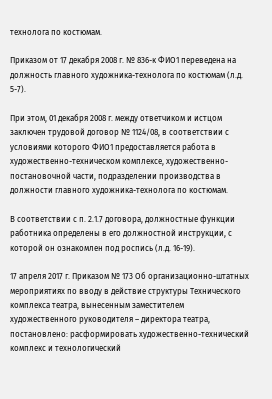технолога по костюмам.

Приказом от 17 декабря 2008 г. № 836-к ФИО1 переведена на должность главного художника-технолога по костюмам (л.д. 5-7).

При этом, 01 декабря 2008 г. между ответчиком и истцом заключен трудовой договор № 1124/08, в соответствии с условиями которого ФИО1 предоставляется работа в художественно-техническом комплексе, художественно-постановочной части, подразделении производства в должности главного художника-технолога по костюмам.

В соответствии с п. 2.1.7 договора, должностные функции работника определены в его должностной инструкции, с которой он ознакомлен под роспись (л.д. 16-19).

17 апреля 2017 г. Приказом № 173 Об организационно-штатных мероприятиях по вводу в действие структуры Технического комплекса театра, вынесенным заместителем художественного руководителя – директора театра, постановлено: расформировать художественно-технический комплекс и технологический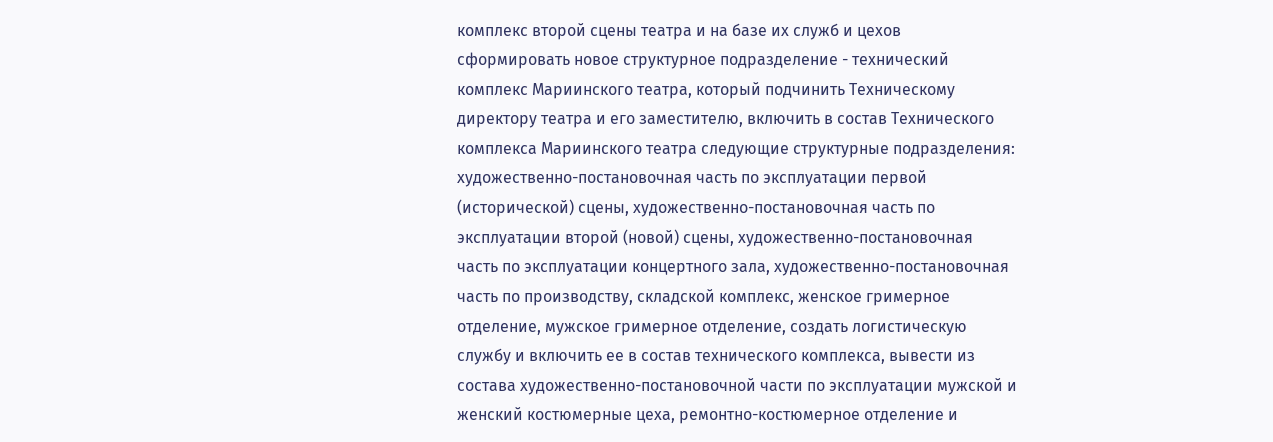комплекс второй сцены театра и на базе их служб и цехов сформировать новое структурное подразделение - технический комплекс Мариинского театра, который подчинить Техническому директору театра и его заместителю, включить в состав Технического комплекса Мариинского театра следующие структурные подразделения: художественно-постановочная часть по эксплуатации первой (исторической) сцены, художественно-постановочная часть по эксплуатации второй (новой) сцены, художественно-постановочная часть по эксплуатации концертного зала, художественно-постановочная часть по производству, складской комплекс, женское гримерное отделение, мужское гримерное отделение, создать логистическую службу и включить ее в состав технического комплекса, вывести из состава художественно-постановочной части по эксплуатации мужской и женский костюмерные цеха, ремонтно-костюмерное отделение и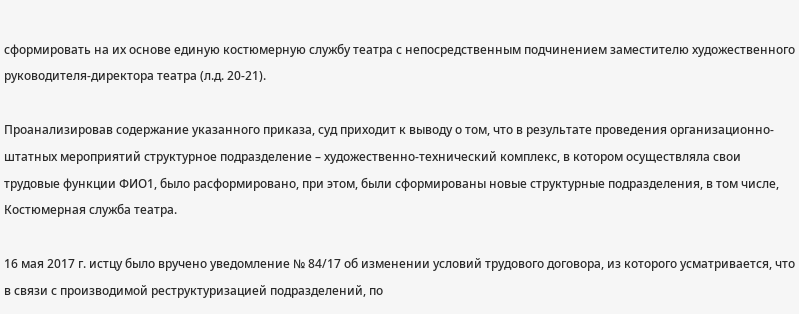сформировать на их основе единую костюмерную службу театра с непосредственным подчинением заместителю художественного руководителя-директора театра (л.д. 20-21).

Проанализировав содержание указанного приказа, суд приходит к выводу о том, что в результате проведения организационно-штатных мероприятий структурное подразделение – художественно-технический комплекс, в котором осуществляла свои трудовые функции ФИО1, было расформировано, при этом, были сформированы новые структурные подразделения, в том числе, Костюмерная служба театра.

16 мая 2017 г. истцу было вручено уведомление № 84/17 об изменении условий трудового договора, из которого усматривается, что в связи с производимой реструктуризацией подразделений, по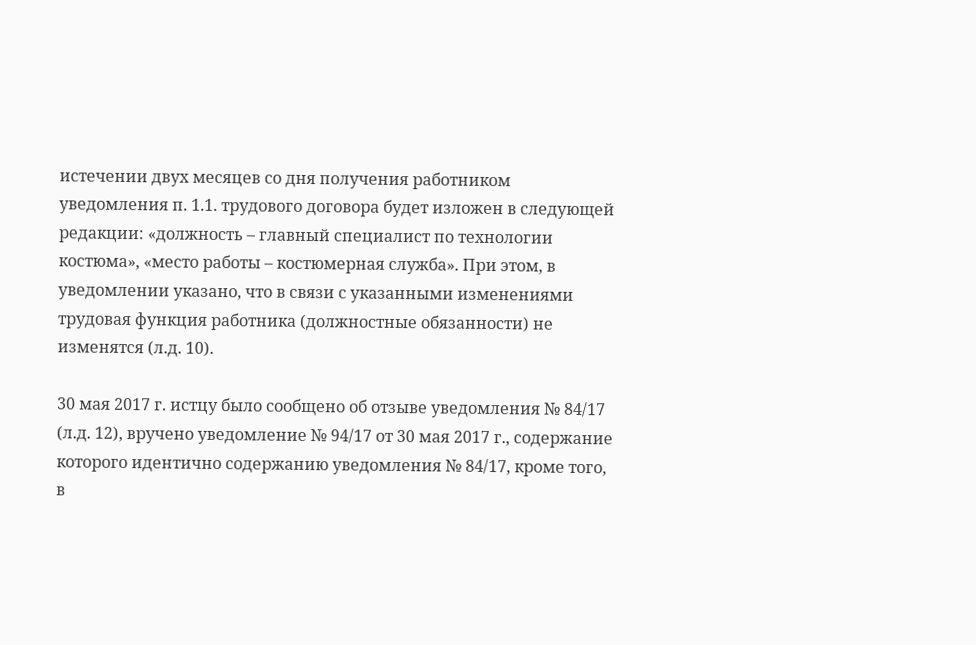истечении двух месяцев со дня получения работником уведомления п. 1.1. трудового договора будет изложен в следующей редакции: «должность – главный специалист по технологии костюма», «место работы – костюмерная служба». При этом, в уведомлении указано, что в связи с указанными изменениями трудовая функция работника (должностные обязанности) не изменятся (л.д. 10).

30 мая 2017 г. истцу было сообщено об отзыве уведомления № 84/17 (л.д. 12), вручено уведомление № 94/17 от 30 мая 2017 г., содержание которого идентично содержанию уведомления № 84/17, кроме того, в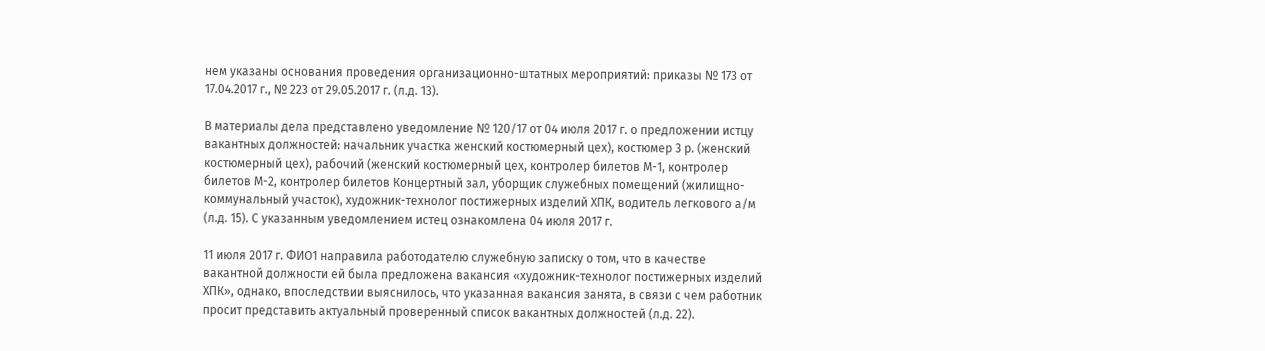нем указаны основания проведения организационно-штатных мероприятий: приказы № 173 от 17.04.2017 г., № 223 от 29.05.2017 г. (л.д. 13).

В материалы дела представлено уведомление № 120/17 от 04 июля 2017 г. о предложении истцу вакантных должностей: начальник участка женский костюмерный цех), костюмер 3 р. (женский костюмерный цех), рабочий (женский костюмерный цех, контролер билетов М-1, контролер билетов М-2, контролер билетов Концертный зал, уборщик служебных помещений (жилищно-коммунальный участок), художник-технолог постижерных изделий ХПК, водитель легкового а/м (л.д. 15). С указанным уведомлением истец ознакомлена 04 июля 2017 г.

11 июля 2017 г. ФИО1 направила работодателю служебную записку о том, что в качестве вакантной должности ей была предложена вакансия «художник-технолог постижерных изделий ХПК», однако, впоследствии выяснилось, что указанная вакансия занята, в связи с чем работник просит представить актуальный проверенный список вакантных должностей (л.д. 22).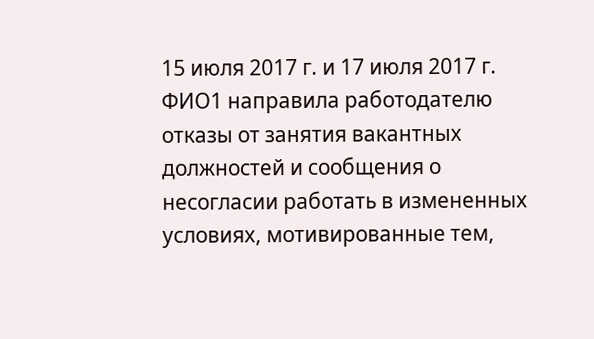15 июля 2017 г. и 17 июля 2017 г. ФИО1 направила работодателю отказы от занятия вакантных должностей и сообщения о несогласии работать в измененных условиях, мотивированные тем,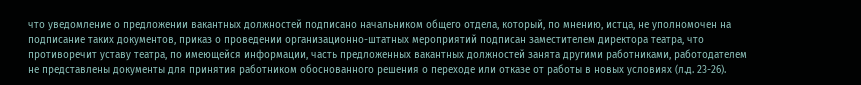что уведомление о предложении вакантных должностей подписано начальником общего отдела, который, по мнению, истца, не уполномочен на подписание таких документов, приказ о проведении организационно-штатных мероприятий подписан заместителем директора театра, что противоречит уставу театра, по имеющейся информации, часть предложенных вакантных должностей занята другими работниками, работодателем не представлены документы для принятия работником обоснованного решения о переходе или отказе от работы в новых условиях (л.д. 23-26).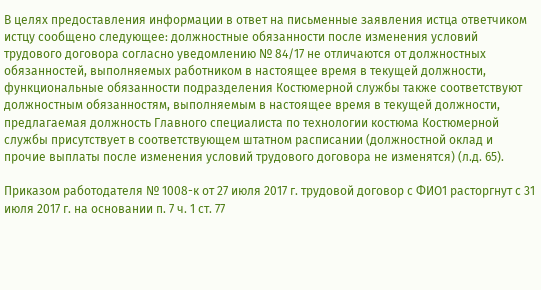В целях предоставления информации в ответ на письменные заявления истца ответчиком истцу сообщено следующее: должностные обязанности после изменения условий трудового договора согласно уведомлению № 84/17 не отличаются от должностных обязанностей, выполняемых работником в настоящее время в текущей должности, функциональные обязанности подразделения Костюмерной службы также соответствуют должностным обязанностям, выполняемым в настоящее время в текущей должности, предлагаемая должность Главного специалиста по технологии костюма Костюмерной службы присутствует в соответствующем штатном расписании (должностной оклад и прочие выплаты после изменения условий трудового договора не изменятся) (л.д. 65).

Приказом работодателя № 1008-к от 27 июля 2017 г. трудовой договор с ФИО1 расторгнут с 31 июля 2017 г. на основании п. 7 ч. 1 ст. 77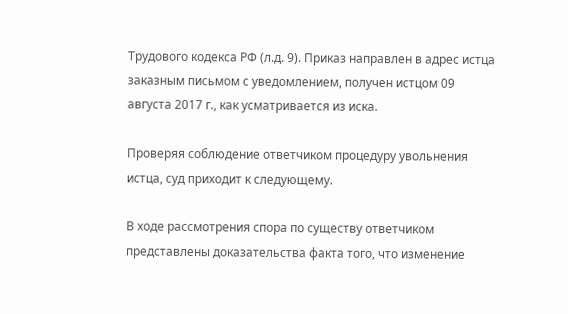Трудового кодекса РФ (л.д. 9). Приказ направлен в адрес истца заказным письмом с уведомлением, получен истцом 09 августа 2017 г., как усматривается из иска.

Проверяя соблюдение ответчиком процедуру увольнения истца, суд приходит к следующему.

В ходе рассмотрения спора по существу ответчиком представлены доказательства факта того, что изменение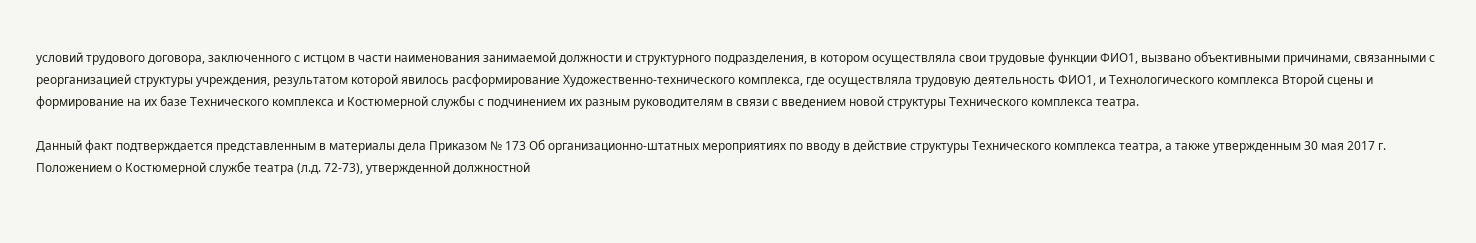условий трудового договора, заключенного с истцом в части наименования занимаемой должности и структурного подразделения, в котором осуществляла свои трудовые функции ФИО1, вызвано объективными причинами, связанными с реорганизацией структуры учреждения, результатом которой явилось расформирование Художественно-технического комплекса, где осуществляла трудовую деятельность ФИО1, и Технологического комплекса Второй сцены и формирование на их базе Технического комплекса и Костюмерной службы с подчинением их разным руководителям в связи с введением новой структуры Технического комплекса театра.

Данный факт подтверждается представленным в материалы дела Приказом № 173 Об организационно-штатных мероприятиях по вводу в действие структуры Технического комплекса театра, а также утвержденным 30 мая 2017 г. Положением о Костюмерной службе театра (л.д. 72-73), утвержденной должностной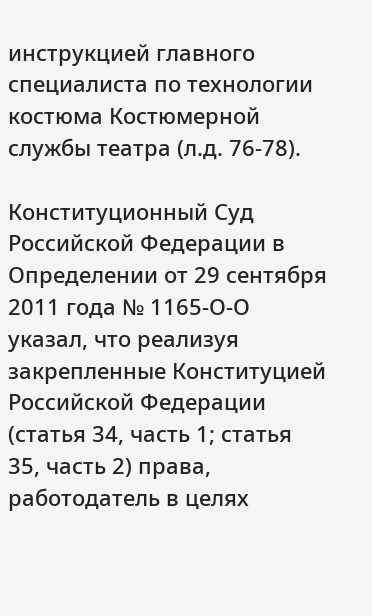инструкцией главного специалиста по технологии костюма Костюмерной службы театра (л.д. 76-78).

Конституционный Суд Российской Федерации в Определении от 29 сентября 2011 года № 1165-О-О указал, что реализуя закрепленные Конституцией Российской Федерации (статья 34, часть 1; статья 35, часть 2) права, работодатель в целях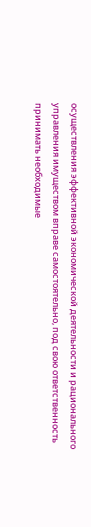осуществления эффективной экономической деятельности и рационального управления имуществом вправе самостоятельно, под свою ответственность принимать необходимые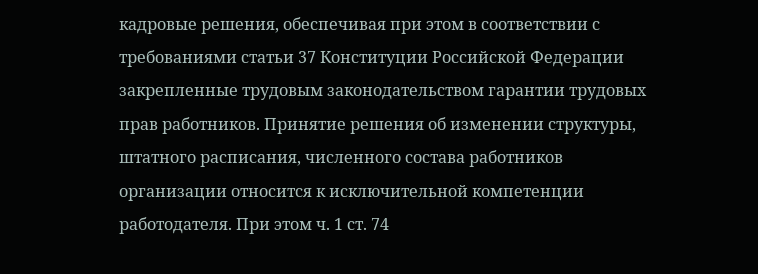кадровые решения, обеспечивая при этом в соответствии с требованиями статьи 37 Конституции Российской Федерации закрепленные трудовым законодательством гарантии трудовых прав работников. Принятие решения об изменении структуры, штатного расписания, численного состава работников организации относится к исключительной компетенции работодателя. При этом ч. 1 ст. 74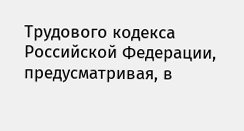Трудового кодекса Российской Федерации, предусматривая, в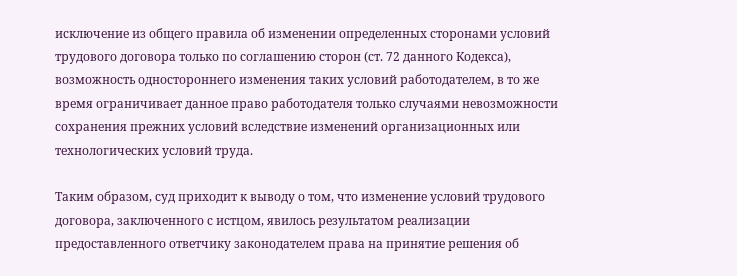исключение из общего правила об изменении определенных сторонами условий трудового договора только по соглашению сторон (ст. 72 данного Кодекса), возможность одностороннего изменения таких условий работодателем, в то же время ограничивает данное право работодателя только случаями невозможности сохранения прежних условий вследствие изменений организационных или технологических условий труда.

Таким образом, суд приходит к выводу о том, что изменение условий трудового договора, заключенного с истцом, явилось результатом реализации предоставленного ответчику законодателем права на принятие решения об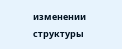изменении структуры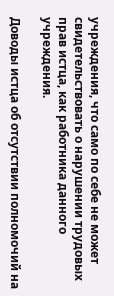учреждения, что само по себе не может свидетельствовать о нарушении трудовых прав истца, как работника данного учреждения.

Доводы истца об отсутствии полномочий на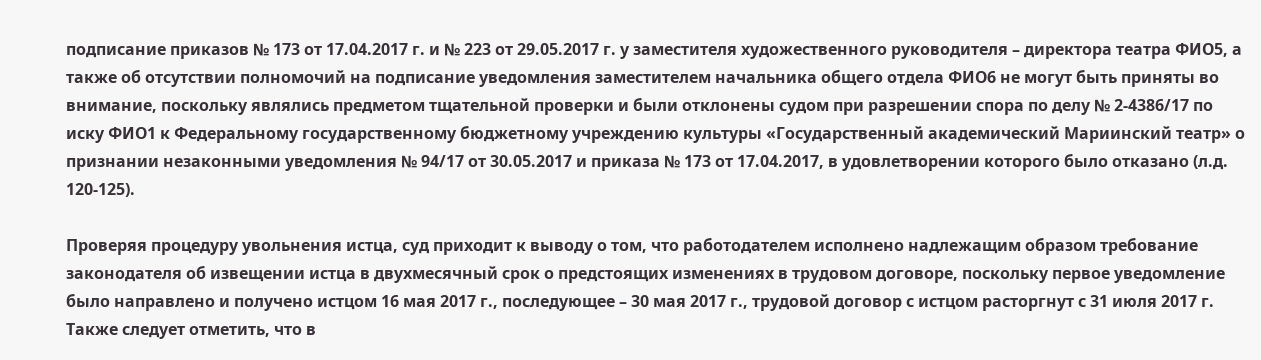подписание приказов № 173 от 17.04.2017 г. и № 223 от 29.05.2017 г. у заместителя художественного руководителя – директора театра ФИО5, а также об отсутствии полномочий на подписание уведомления заместителем начальника общего отдела ФИО6 не могут быть приняты во внимание, поскольку являлись предметом тщательной проверки и были отклонены судом при разрешении спора по делу № 2-4386/17 по иску ФИО1 к Федеральному государственному бюджетному учреждению культуры «Государственный академический Мариинский театр» о признании незаконными уведомления № 94/17 от 30.05.2017 и приказа № 173 от 17.04.2017, в удовлетворении которого было отказано (л.д. 120-125).

Проверяя процедуру увольнения истца, суд приходит к выводу о том, что работодателем исполнено надлежащим образом требование законодателя об извещении истца в двухмесячный срок о предстоящих изменениях в трудовом договоре, поскольку первое уведомление было направлено и получено истцом 16 мая 2017 г., последующее – 30 мая 2017 г., трудовой договор с истцом расторгнут с 31 июля 2017 г. Также следует отметить, что в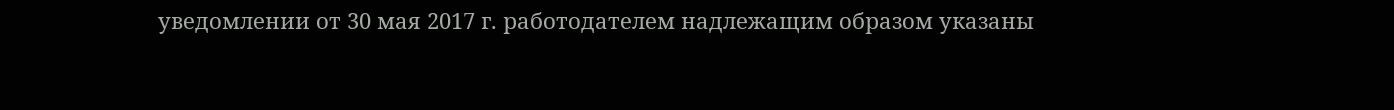уведомлении от 30 мая 2017 г. работодателем надлежащим образом указаны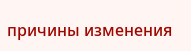причины изменения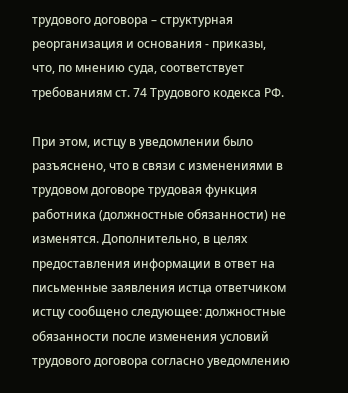трудового договора – структурная реорганизация и основания - приказы, что, по мнению суда, соответствует требованиям ст. 74 Трудового кодекса РФ.

При этом, истцу в уведомлении было разъяснено, что в связи с изменениями в трудовом договоре трудовая функция работника (должностные обязанности) не изменятся. Дополнительно, в целях предоставления информации в ответ на письменные заявления истца ответчиком истцу сообщено следующее: должностные обязанности после изменения условий трудового договора согласно уведомлению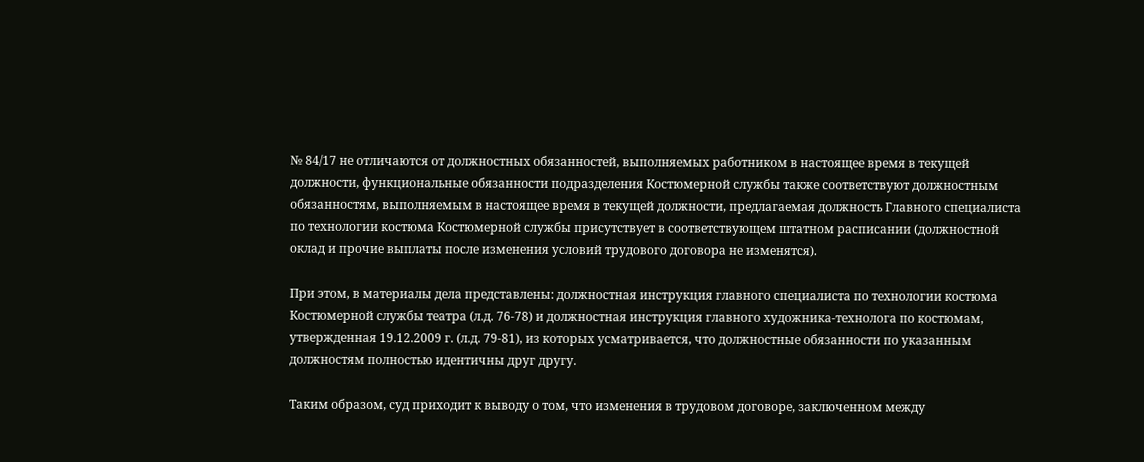№ 84/17 не отличаются от должностных обязанностей, выполняемых работником в настоящее время в текущей должности, функциональные обязанности подразделения Костюмерной службы также соответствуют должностным обязанностям, выполняемым в настоящее время в текущей должности, предлагаемая должность Главного специалиста по технологии костюма Костюмерной службы присутствует в соответствующем штатном расписании (должностной оклад и прочие выплаты после изменения условий трудового договора не изменятся).

При этом, в материалы дела представлены: должностная инструкция главного специалиста по технологии костюма Костюмерной службы театра (л.д. 76-78) и должностная инструкция главного художника-технолога по костюмам, утвержденная 19.12.2009 г. (л.д. 79-81), из которых усматривается, что должностные обязанности по указанным должностям полностью идентичны друг другу.

Таким образом, суд приходит к выводу о том, что изменения в трудовом договоре, заключенном между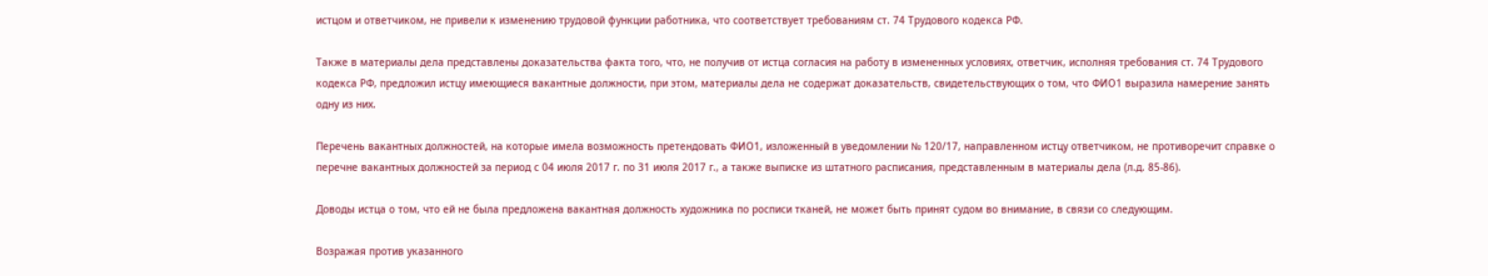истцом и ответчиком, не привели к изменению трудовой функции работника, что соответствует требованиям ст. 74 Трудового кодекса РФ.

Также в материалы дела представлены доказательства факта того, что, не получив от истца согласия на работу в измененных условиях, ответчик, исполняя требования ст. 74 Трудового кодекса РФ, предложил истцу имеющиеся вакантные должности, при этом, материалы дела не содержат доказательств, свидетельствующих о том, что ФИО1 выразила намерение занять одну из них.

Перечень вакантных должностей, на которые имела возможность претендовать ФИО1, изложенный в уведомлении № 120/17, направленном истцу ответчиком, не противоречит справке о перечне вакантных должностей за период с 04 июля 2017 г. по 31 июля 2017 г., а также выписке из штатного расписания, представленным в материалы дела (л.д. 85-86).

Доводы истца о том, что ей не была предложена вакантная должность художника по росписи тканей, не может быть принят судом во внимание, в связи со следующим.

Возражая против указанного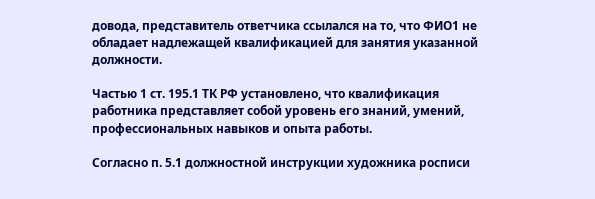довода, представитель ответчика ссылался на то, что ФИО1 не обладает надлежащей квалификацией для занятия указанной должности.

Частью 1 ст. 195.1 ТК РФ установлено, что квалификация работника представляет собой уровень его знаний, умений, профессиональных навыков и опыта работы.

Согласно п. 5.1 должностной инструкции художника росписи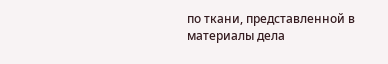по ткани, представленной в материалы дела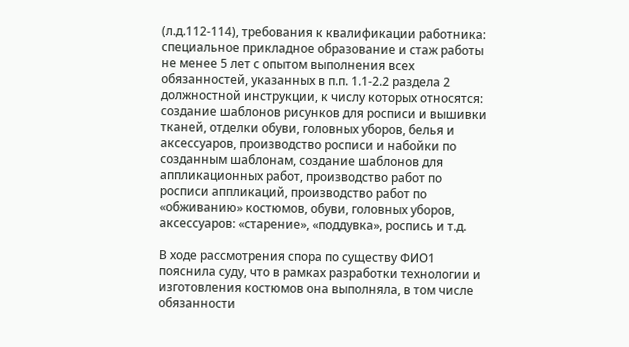(л.д.112-114), требования к квалификации работника: специальное прикладное образование и стаж работы не менее 5 лет с опытом выполнения всех обязанностей, указанных в п.п. 1.1-2.2 раздела 2 должностной инструкции, к числу которых относятся: создание шаблонов рисунков для росписи и вышивки тканей, отделки обуви, головных уборов, белья и аксессуаров, производство росписи и набойки по созданным шаблонам, создание шаблонов для аппликационных работ, производство работ по росписи аппликаций, производство работ по «обживанию» костюмов, обуви, головных уборов, аксессуаров: «старение», «поддувка», роспись и т.д.

В ходе рассмотрения спора по существу ФИО1 пояснила суду, что в рамках разработки технологии и изготовления костюмов она выполняла, в том числе обязанности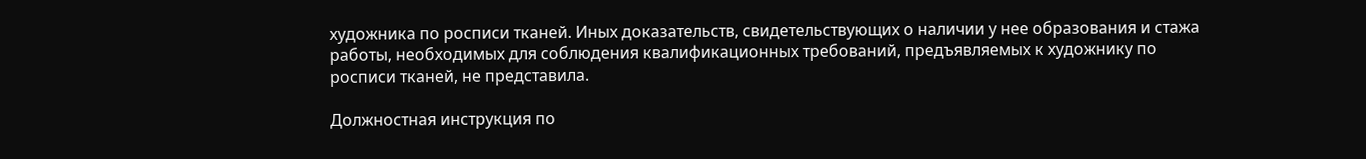художника по росписи тканей. Иных доказательств, свидетельствующих о наличии у нее образования и стажа работы, необходимых для соблюдения квалификационных требований, предъявляемых к художнику по росписи тканей, не представила.

Должностная инструкция по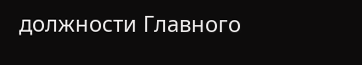должности Главного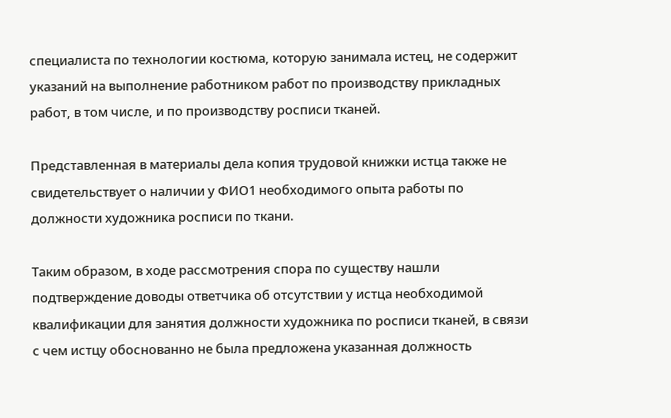специалиста по технологии костюма, которую занимала истец, не содержит указаний на выполнение работником работ по производству прикладных работ, в том числе, и по производству росписи тканей.

Представленная в материалы дела копия трудовой книжки истца также не свидетельствует о наличии у ФИО1 необходимого опыта работы по должности художника росписи по ткани.

Таким образом, в ходе рассмотрения спора по существу нашли подтверждение доводы ответчика об отсутствии у истца необходимой квалификации для занятия должности художника по росписи тканей, в связи с чем истцу обоснованно не была предложена указанная должность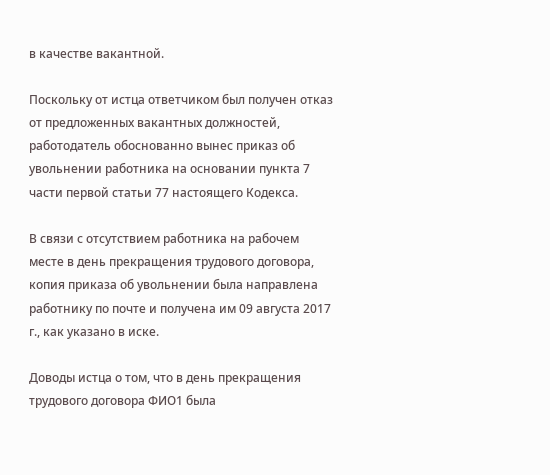в качестве вакантной.

Поскольку от истца ответчиком был получен отказ от предложенных вакантных должностей, работодатель обоснованно вынес приказ об увольнении работника на основании пункта 7 части первой статьи 77 настоящего Кодекса.

В связи с отсутствием работника на рабочем месте в день прекращения трудового договора, копия приказа об увольнении была направлена работнику по почте и получена им 09 августа 2017 г., как указано в иске.

Доводы истца о том, что в день прекращения трудового договора ФИО1 была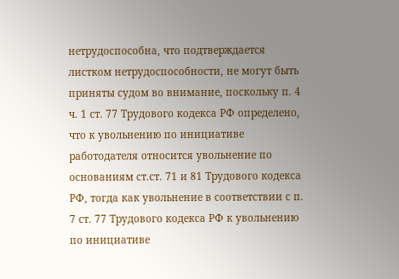нетрудоспособна, что подтверждается листком нетрудоспособности, не могут быть приняты судом во внимание, поскольку п. 4 ч. 1 ст. 77 Трудового кодекса РФ определено, что к увольнению по инициативе работодателя относится увольнение по основаниям ст.ст. 71 и 81 Трудового кодекса РФ, тогда как увольнение в соответствии с п. 7 ст. 77 Трудового кодекса РФ к увольнению по инициативе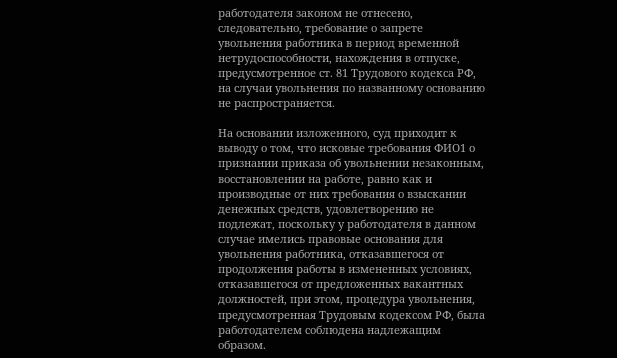работодателя законом не отнесено, следовательно, требование о запрете увольнения работника в период временной нетрудоспособности, нахождения в отпуске, предусмотренное ст. 81 Трудового кодекса РФ, на случаи увольнения по названному основанию не распространяется.

На основании изложенного, суд приходит к выводу о том, что исковые требования ФИО1 о признании приказа об увольнении незаконным, восстановлении на работе, равно как и производные от них требования о взыскании денежных средств, удовлетворению не подлежат, поскольку у работодателя в данном случае имелись правовые основания для увольнения работника, отказавшегося от продолжения работы в измененных условиях, отказавшегося от предложенных вакантных должностей, при этом, процедура увольнения, предусмотренная Трудовым кодексом РФ, была работодателем соблюдена надлежащим образом.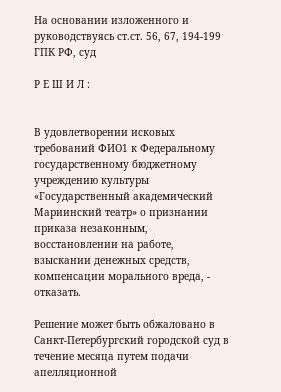На основании изложенного и руководствуясь ст.ст. 56, 67, 194-199 ГПК РФ, суд

Р Е Ш И Л :


В удовлетворении исковых требований ФИО1 к Федеральному государственному бюджетному учреждению культуры «Государственный академический Мариинский театр» о признании приказа незаконным, восстановлении на работе, взыскании денежных средств, компенсации морального вреда, - отказать.

Решение может быть обжаловано в Санкт-Петербургский городской суд в течение месяца путем подачи апелляционной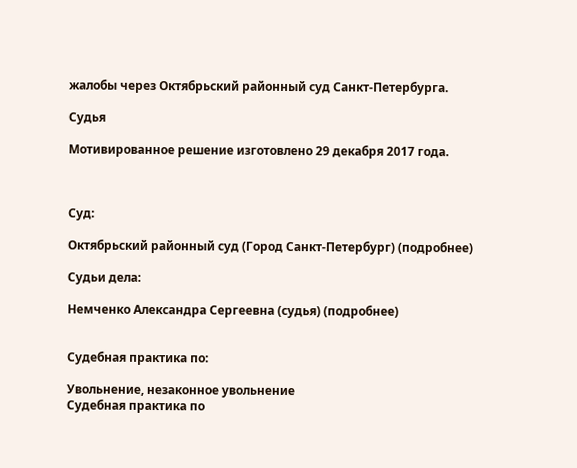жалобы через Октябрьский районный суд Санкт-Петербурга.

Судья

Мотивированное решение изготовлено 29 декабря 2017 года.



Суд:

Октябрьский районный суд (Город Санкт-Петербург) (подробнее)

Судьи дела:

Немченко Александра Сергеевна (судья) (подробнее)


Судебная практика по:

Увольнение, незаконное увольнение
Судебная практика по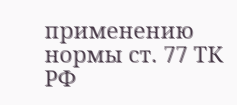применению нормы ст. 77 ТК РФ